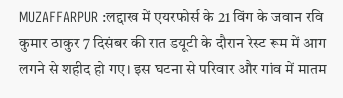MUZAFFARPUR :लद्दाख में एयरफोर्स के 21 विंग के जवान रवि कुमार ठाकुर 7 दिसंबर की रात डयूटी के दौरान रेस्ट रूम में आग लगने से शहीद हो गए। इस घटना से परिवार और गांव में मातम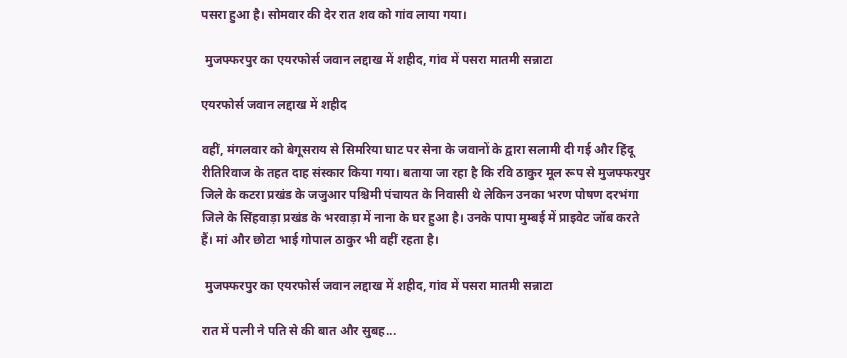पसरा हुआ है। सोमवार की देर रात शव को गांव लाया गया।

 मुजफ्फरपुर का एयरफोर्स जवान लद्दाख में शहीद, गांव में पसरा मातमी सन्नाटा

एयरफोर्स जवान लद्दाख में शहीद

वहीं, मंगलवार को बेगूसराय से सिमरिया घाट पर सेना के जवानों के द्वारा सलामी दी गई और हिंदू रीतिरिवाज के तहत दाह संस्कार किया गया। बताया जा रहा है कि रवि ठाकुर मूल रूप से मुजफ्फरपुर जिले के कटरा प्रखंड के जजुआर पश्चिमी पंचायत के निवासी थे लेकिन उनका भरण पोषण दरभंगा जिले के सिंहवाड़ा प्रखंड के भरवाड़ा में नाना के घर हुआ है। उनके पापा मुम्बई में प्राइवेट जॉब करते हैं। मां और छोटा भाई गोपाल ठाकुर भी वहीं रहता है।

 मुजफ्फरपुर का एयरफोर्स जवान लद्दाख में शहीद, गांव में पसरा मातमी सन्नाटा

रात में पत्नी ने पति से की बात और सुबह...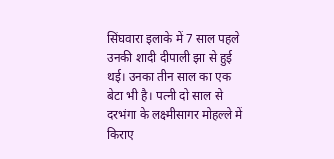सिंघवारा इलाके में 7 साल पहले उनकी शादी दीपाली झा से हुई थई। उनका तीन साल का एक बेटा भी है। पत्नी दो साल से दरभंगा के लक्ष्मीसागर मोहल्ले में किराए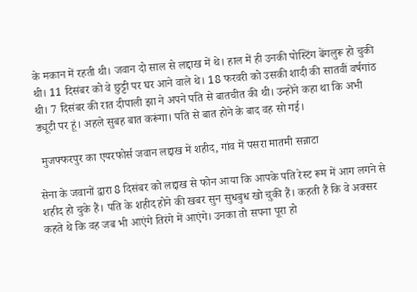के मकान में रहती थी। जवान दो साल से लद्दाख में थे। हाल में ही उनकी पोस्टिंग बेंगलुरू हो चुकी थी। 11 दिसंबर को वे छुट्टी पर घर आने वाले थे। 18 फरवरी को उसकी शादी की सातवीं वर्षगांठ थी। 7 दिसंबर की रात दीपाली झा ने अपने पति से बातचीत की थी। उन्होंने कहा था कि अभी ड्यूटी पर हूं। अहले सुबह बात करूंगा। पति से बात होने के बाद वह सो गई।

 मुजफ्फरपुर का एयरफोर्स जवान लद्दाख में शहीद, गांव में पसरा मातमी सन्नाटा

सेना के जवानों द्वारा 8 दिसंबर को लद्दाख से फोन आया कि आपके पति रेस्ट रूम में आग लगने से शहीद हो चुके हैं। पति के शहीद होने की खबर सुन सुधबुध खो चुकी हैं। कहती हैं कि वे अक्सर कहते थे कि वह जब भी आएंगे तिरंगे में आएंगे। उनका तो सपना पूरा हो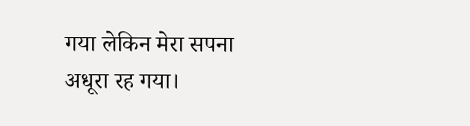गया लेकिन मेरा सपना अधूरा रह गया।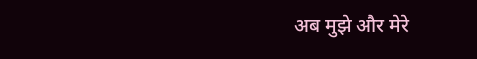अब मुझे और मेरे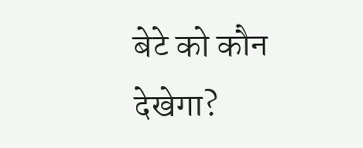बेटे को कौन देखेगा?